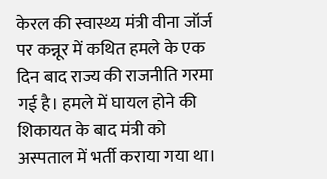केरल की स्वास्थ्य मंत्री वीना जॉर्ज पर कन्नूर में कथित हमले के एक दिन बाद राज्य की राजनीति गरमा गई है। हमले में घायल होने की शिकायत के बाद मंत्री को अस्पताल में भर्ती कराया गया था।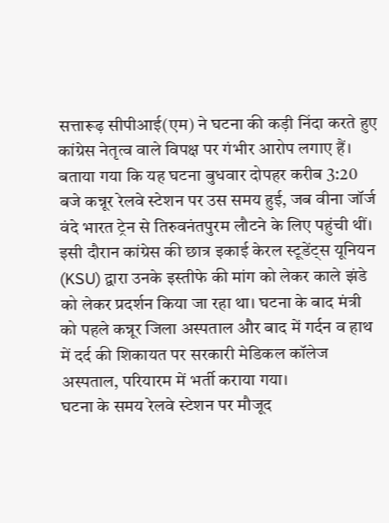सत्तारूढ़ सीपीआई(एम) ने घटना की कड़ी निंदा करते हुए कांग्रेस नेतृत्व वाले विपक्ष पर गंभीर आरोप लगाए हैं।
बताया गया कि यह घटना बुधवार दोपहर करीब 3:20 बजे कन्नूर रेलवे स्टेशन पर उस समय हुई, जब वीना जॉर्ज वंदे भारत ट्रेन से तिरुवनंतपुरम लौटने के लिए पहुंची थीं। इसी दौरान कांग्रेस की छात्र इकाई केरल स्टूडेंट्स यूनियन (KSU) द्वारा उनके इस्तीफे की मांग को लेकर काले झंडे को लेकर प्रदर्शन किया जा रहा था। घटना के बाद मंत्री को पहले कन्नूर जिला अस्पताल और बाद में गर्दन व हाथ में दर्द की शिकायत पर सरकारी मेडिकल कॉलेज अस्पताल, परियारम में भर्ती कराया गया।
घटना के समय रेलवे स्टेशन पर मौजूद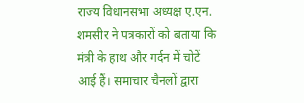राज्य विधानसभा अध्यक्ष ए.एन. शमसीर ने पत्रकारों को बताया कि मंत्री के हाथ और गर्दन में चोटें आई हैं। समाचार चैनलों द्वारा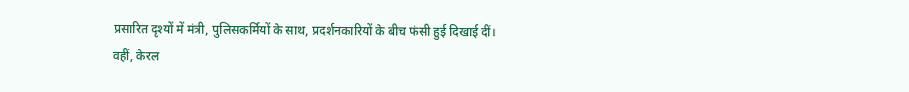प्रसारित दृश्यों में मंत्री, पुलिसकर्मियों के साथ, प्रदर्शनकारियों के बीच फंसी हुई दिखाई दीं।
वहीं, केरल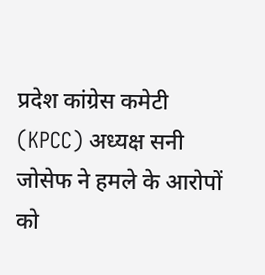प्रदेश कांग्रेस कमेटी (KPCC) अध्यक्ष सनी जोसेफ ने हमले के आरोपों को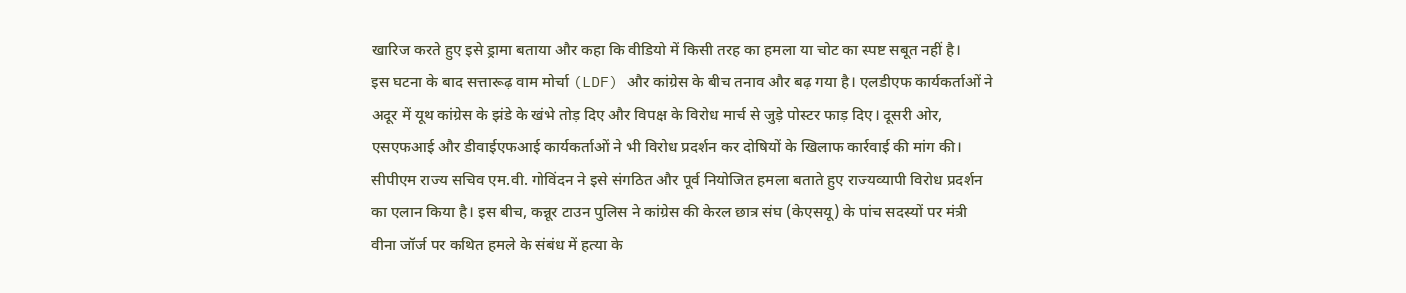खारिज करते हुए इसे ड्रामा बताया और कहा कि वीडियो में किसी तरह का हमला या चोट का स्पष्ट सबूत नहीं है।
इस घटना के बाद सत्तारूढ़ वाम मोर्चा (LDF) और कांग्रेस के बीच तनाव और बढ़ गया है। एलडीएफ कार्यकर्ताओं ने अदूर में यूथ कांग्रेस के झंडे के खंभे तोड़ दिए और विपक्ष के विरोध मार्च से जुड़े पोस्टर फाड़ दिए। दूसरी ओर, एसएफआई और डीवाईएफआई कार्यकर्ताओं ने भी विरोध प्रदर्शन कर दोषियों के खिलाफ कार्रवाई की मांग की।
सीपीएम राज्य सचिव एम.वी. गोविंदन ने इसे संगठित और पूर्व नियोजित हमला बताते हुए राज्यव्यापी विरोध प्रदर्शन का एलान किया है। इस बीच, कन्नूर टाउन पुलिस ने कांग्रेस की केरल छात्र संघ (केएसयू) के पांच सदस्यों पर मंत्री वीना जॉर्ज पर कथित हमले के संबंध में हत्या के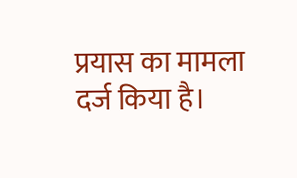प्रयास का मामला दर्ज किया है।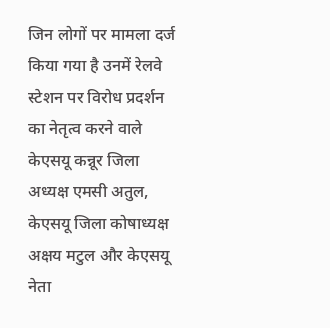जिन लोगों पर मामला दर्ज किया गया है उनमें रेलवे स्टेशन पर विरोध प्रदर्शन का नेतृत्व करने वाले केएसयू कन्नूर जिला अध्यक्ष एमसी अतुल, केएसयू जिला कोषाध्यक्ष अक्षय मटुल और केएसयू नेता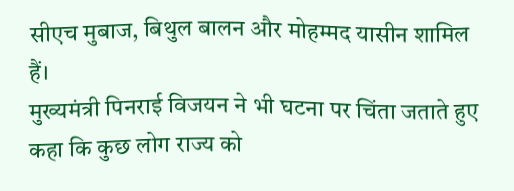सीएच मुबाज, बिथुल बालन और मोहम्मद यासीन शामिल हैं।
मुख्यमंत्री पिनराई विजयन ने भी घटना पर चिंता जताते हुए कहा कि कुछ लोग राज्य को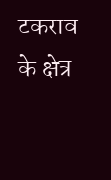टकराव के क्षेत्र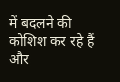में बदलने की कोशिश कर रहे हैं और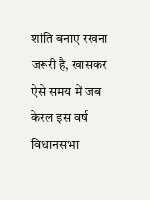शांति बनाए रखना जरूरी है, खासकर ऐसे समय में जब केरल इस वर्ष विधानसभा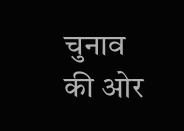चुनाव की ओर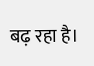बढ़ रहा है।